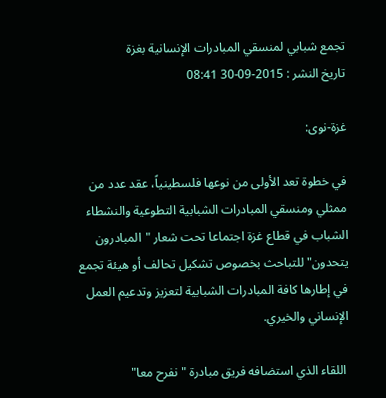تجمع شبابي لمنسقي المبادرات الإنسانية بغزة
تاريخ النشر : 2015-09-30 08:41

غزة-نوى:

في خطوة تعد الأولى من نوعها فلسطينياً، عقد عدد من ممثلي ومنسقي المبادرات الشبابية التطوعية والنشطاء الشباب في قطاع غزة اجتماعا تحت شعار "المبادرون يتحدون" للتباحث بخصوص تشكيل تحالف أو هيئة تجمع في إطارها كافة المبادرات الشبابية لتعزيز وتدعيم العمل الإنساني والخيري.

 اللقاء الذي استضافه فريق مبادرة "نفرح معا"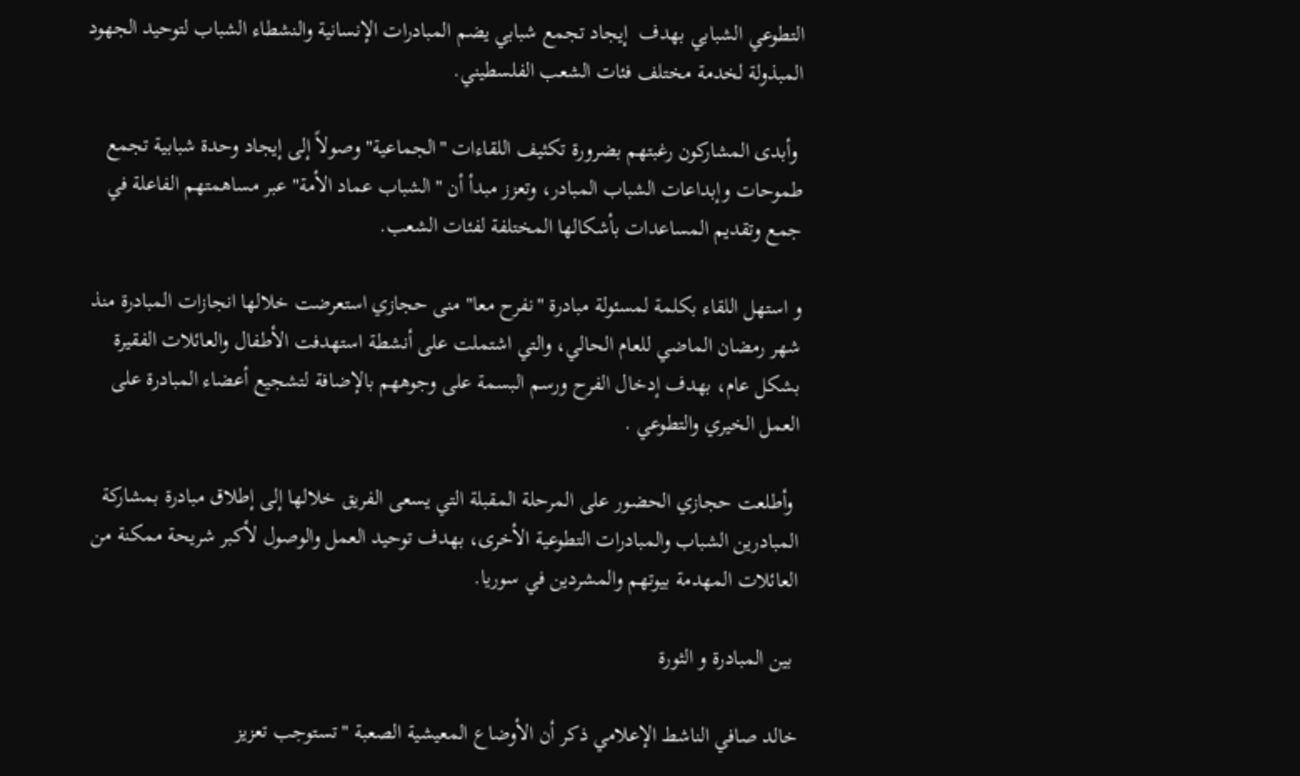التطوعي الشبابي بهدف  إيجاد تجمع شبابي يضم المبادرات الإنسانية والنشطاء الشباب لتوحيد الجهود المبذولة لخدمة مختلف فئات الشعب الفلسطيني.

 وأبدى المشاركون رغبتهم بضرورة تكثيف اللقاءات "الجماعية" وصولاً إلى إيجاد وحدة شبابية تجمع طموحات وإبداعات الشباب المبادر، وتعزز مبدأ أن "الشباب عماد الأمة" عبر مساهمتهم الفاعلة في جمع وتقديم المساعدات بأشكالها المختلفة لفئات الشعب.

و استهل اللقاء بكلمة لمسئولة مبادرة "نفرح معا" منى حجازي استعرضت خلالها انجازات المبادرة منذ شهر رمضان الماضي للعام الحالي، والتي اشتملت على أنشطة استهدفت الأطفال والعائلات الفقيرة بشكل عام، بهدف إدخال الفرح ورسم البسمة على وجوههم بالإضافة لتشجيع أعضاء المبادرة على العمل الخيري والتطوعي .

 وأطلعت حجازي الحضور على المرحلة المقبلة التي يسعى الفريق خلالها إلى إطلاق مبادرة بمشاركة المبادرين الشباب والمبادرات التطوعية الأخرى، بهدف توحيد العمل والوصول لأكبر شريحة ممكنة من العائلات المهدمة بيوتهم والمشردين في سوريا.

 بين المبادرة و الثورة

خالد صافي الناشط الإعلامي ذكر أن الأوضاع المعيشية الصعبة "تستوجب تعزيز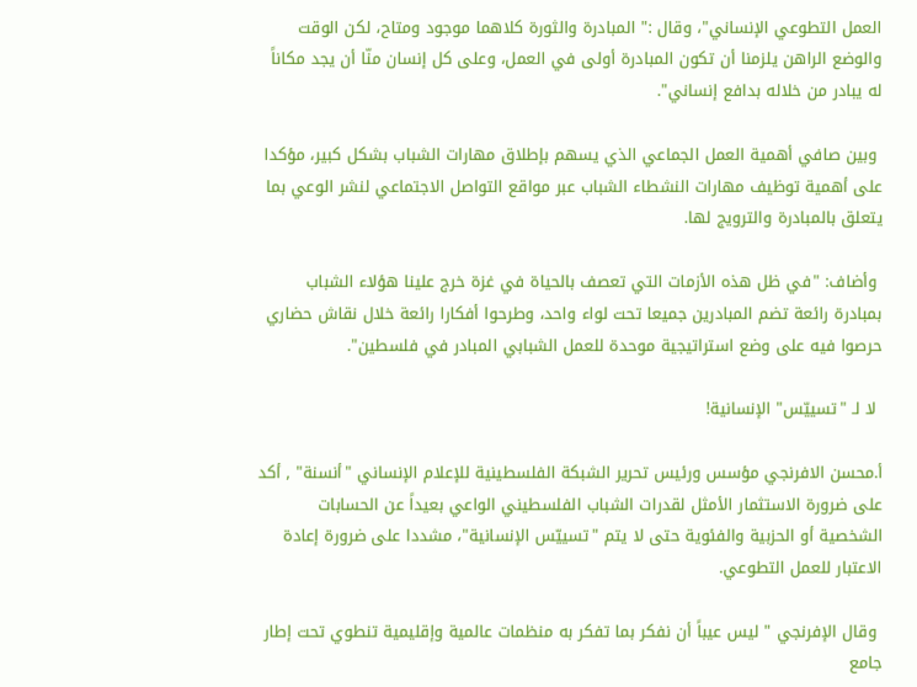العمل التطوعي الإنساني"، وقال :" المبادرة والثورة كلاهما موجود ومتاح، لكن الوقت والوضع الراهن يلزمنا أن تكون المبادرة أولى في العمل، وعلى كل إنسان منّا أن يجد مكاناً له يبادر من خلاله بدافع إنساني".

 وبين صافي أهمية العمل الجماعي الذي يسهم بإطلاق مهارات الشباب بشكل كبير، مؤكدا على أهمية توظيف مهارات النشطاء الشباب عبر مواقع التواصل الاجتماعي لنشر الوعي بما يتعلق بالمبادرة والترويج لها.

 وأضاف: "في ظل هذه الأزمات التي تعصف بالحياة في غزة خرج علينا هؤلاء الشباب بمبادرة رائعة تضم المبادرين جميعا تحت لواء واحد، وطرحوا أفكارا رائعة خلال نقاش حضاري حرصوا فيه على وضع استراتيجية موحدة للعمل الشبابي المبادر في فلسطين".

 لا لـ "تسييّس" الإنسانية!

أ.محسن الافرنجي مؤسس ورئيس تحرير الشبكة الفلسطينية للإعلام الإنساني "أنسنة" , أكد على ضرورة الاستثمار الأمثل لقدرات الشباب الفلسطيني الواعي بعيداً عن الحسابات الشخصية أو الحزبية والفئوية حتى لا يتم "تسييّس الإنسانية"، مشددا على ضرورة إعادة الاعتبار للعمل التطوعي.

 وقال الإفرنجي " ليس عيباً أن نفكر بما تفكر به منظمات عالمية وإقليمية تنطوي تحت إطار جامع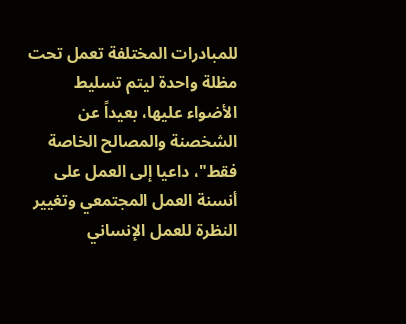للمبادرات المختلفة تعمل تحت مظلة واحدة ليتم تسليط الأضواء عليها، بعيداً عن الشخصنة والمصالح الخاصة فقط"، داعيا إلى العمل على أنسنة العمل المجتمعي وتغيير النظرة للعمل الإنساني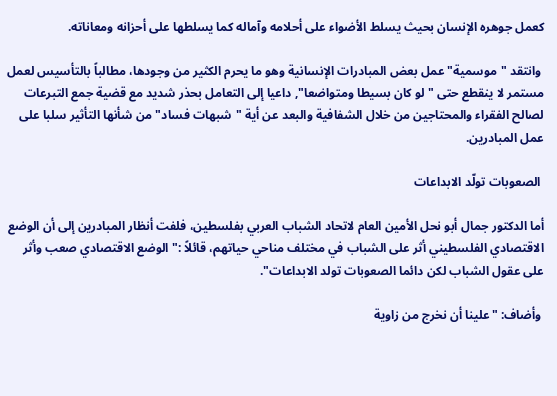كعمل جوهره الإنسان بحيث يسلط الأضواء على أحلامه وآماله كما يسلطها على أحزانه ومعاناته.

 وانتقد "موسمية" عمل بعض المبادرات الإنسانية وهو ما يحرم الكثير من وجودها، مطالباً بالتأسيس لعمل مستمر لا ينقطع حتى "لو كان بسيطا ومتواضعا", داعيا إلى التعامل بحذر شديد مع قضية جمع التبرعات لصالح الفقراء والمحتاجين من خلال الشفافية والبعد عن أية "شبهات فساد" من شأنها التأثير سلبا على عمل المبادرين.

 الصعوبات تولّد الابداعات

أما الدكتور جمال أبو نحل الأمين العام لاتحاد الشباب العربي بفلسطين، فلفت أنظار المبادرين إلى أن الوضع الاقتصادي الفلسطيني أثر على الشباب في مختلف مناحي حياتهم، قائلاً :" الوضع الاقتصادي صعب وأثر على عقول الشباب لكن دائما الصعوبات تولد الابداعات".

 وأضاف: "علينا أن نخرج من زاوية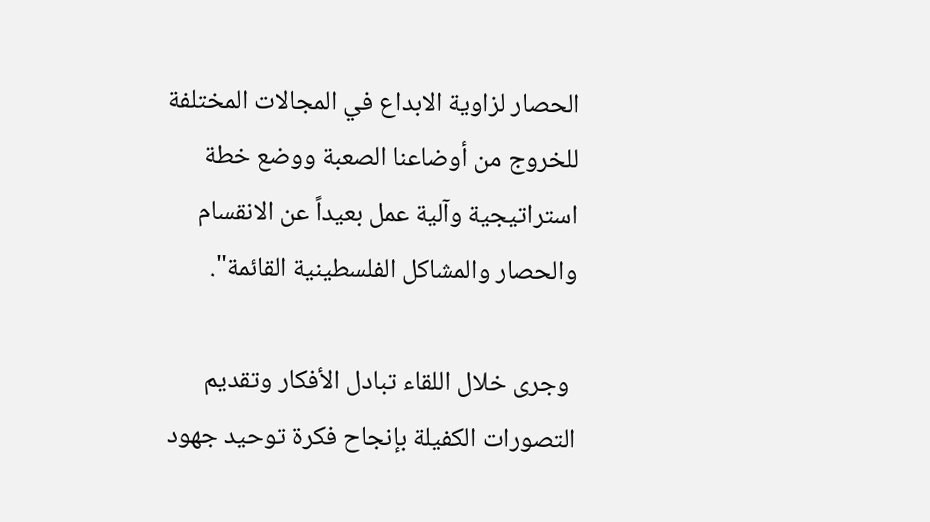الحصار لزاوية الابداع في المجالات المختلفة للخروج من أوضاعنا الصعبة ووضع خطة استراتيجية وآلية عمل بعيداً عن الانقسام والحصار والمشاكل الفلسطينية القائمة".

 وجرى خلال اللقاء تبادل الأفكار وتقديم التصورات الكفيلة بإنجاح فكرة توحيد جهود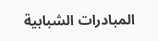المبادرات الشبابية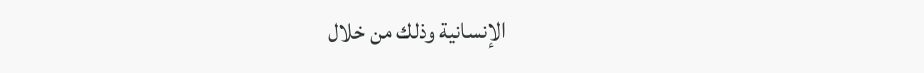الإنسانية وذلك من خلال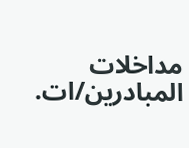مداخلات المبادرين/ات.